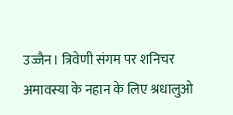उज्जैन। त्रिवेणी संगम पर शनिचर अमावस्या के नहान के लिए श्रधालुओ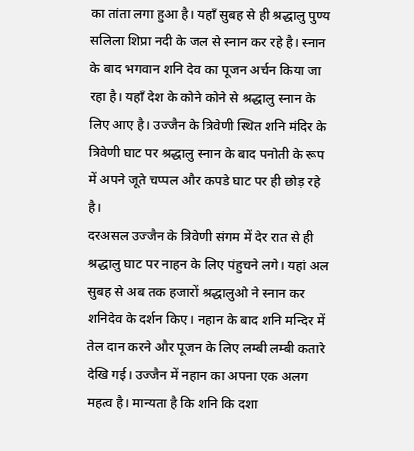का तांता लगा हुआ है। यहाँ सुबह से ही श्रद्धालु पुण्य सलिला शिप्रा नदी के जल से स्नान कर रहे है। स्नान के बाद भगवान शनि देव का पूजन अर्चन किया जा रहा है। यहाँ देश के कोने कोने से श्रद्धालु स्नान के लिए आए है। उज्जैन के त्रिवेणी स्थित शनि मंदिर के त्रिवेणी घाट पर श्रद्धालु स्नान के बाद पनोती के रूप में अपने जूते चप्पल और कपडे घाट पर ही छोड़ रहे है।
दरअसल उज्जैन के त्रिवेणी संगम में देर रात से ही श्रद्धालु घाट पर नाहन के लिए पंहुचने लगे। यहां अल सुबह से अब तक हजारों श्रद्धालुओ ने स्नान कर शनिदेव के दर्शन किए। नहान के बाद शनि मन्दिर में तेल दान करने और पूजन के लिए लम्बी लम्बी कतारे देखि गई। उज्जैन में नहान का अपना एक अलग महत्व है। मान्यता है कि शनि कि दशा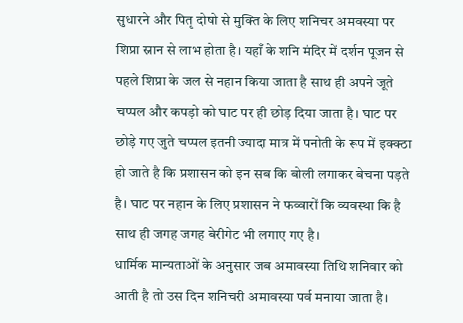सुधारने और पितृ दोषो से मुक्ति के लिए शनिचर अमवस्या पर शिप्रा स्नान से लाभ होता है। यहाँ के शनि मंदिर में दर्शन पूजन से पहले शिप्रा के जल से नहान किया जाता है साथ ही अपने जूते चप्पल और कपड़ो को घाट पर ही छोड़ दिया जाता है। घाट पर छोड़े गए जुते चप्पल इतनी ज्यादा मात्र में पनोती के रूप में इक्क्ठा हो जाते है कि प्रशासन को इन सब कि बोली लगाकर बेचना पड़ते है। घाट पर नहान के लिए प्रशासन ने फव्वारों कि व्यवस्था कि है साथ ही जगह जगह बेरीगेट भी लगाए गए है।
धार्मिक मान्यताओं के अनुसार जब अमावस्या तिथि शनिवार को आती है तो उस दिन शनिचरी अमावस्या पर्व मनाया जाता है।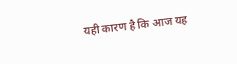यही कारण है कि आज यह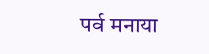पर्व मनाया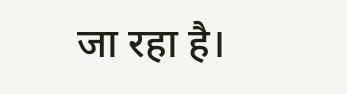जा रहा है।